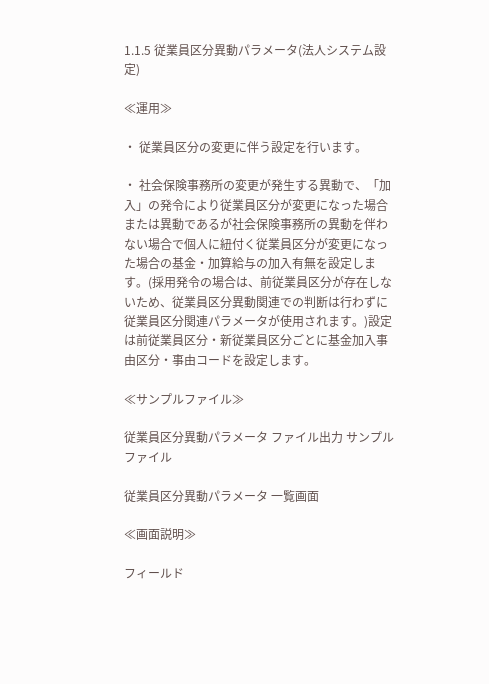1.1.5 従業員区分異動パラメータ(法人システム設定)

≪運用≫

・ 従業員区分の変更に伴う設定を行います。

・ 社会保険事務所の変更が発生する異動で、「加入」の発令により従業員区分が変更になった場合または異動であるが社会保険事務所の異動を伴わない場合で個人に紐付く従業員区分が変更になった場合の基金・加算給与の加入有無を設定します。(採用発令の場合は、前従業員区分が存在しないため、従業員区分異動関連での判断は行わずに従業員区分関連パラメータが使用されます。)設定は前従業員区分・新従業員区分ごとに基金加入事由区分・事由コードを設定します。

≪サンプルファイル≫

従業員区分異動パラメータ ファイル出力 サンプルファイル

従業員区分異動パラメータ 一覧画面

≪画面説明≫

フィールド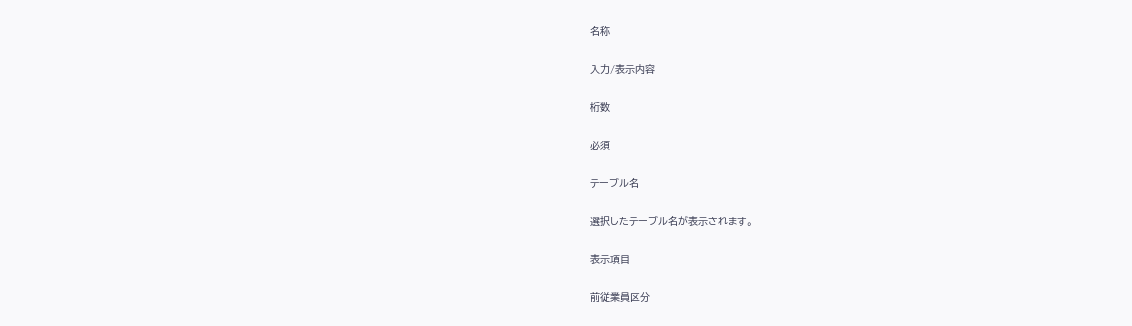名称

入力/表示内容

桁数

必須

テーブル名

選択したテーブル名が表示されます。

表示項目

前従業員区分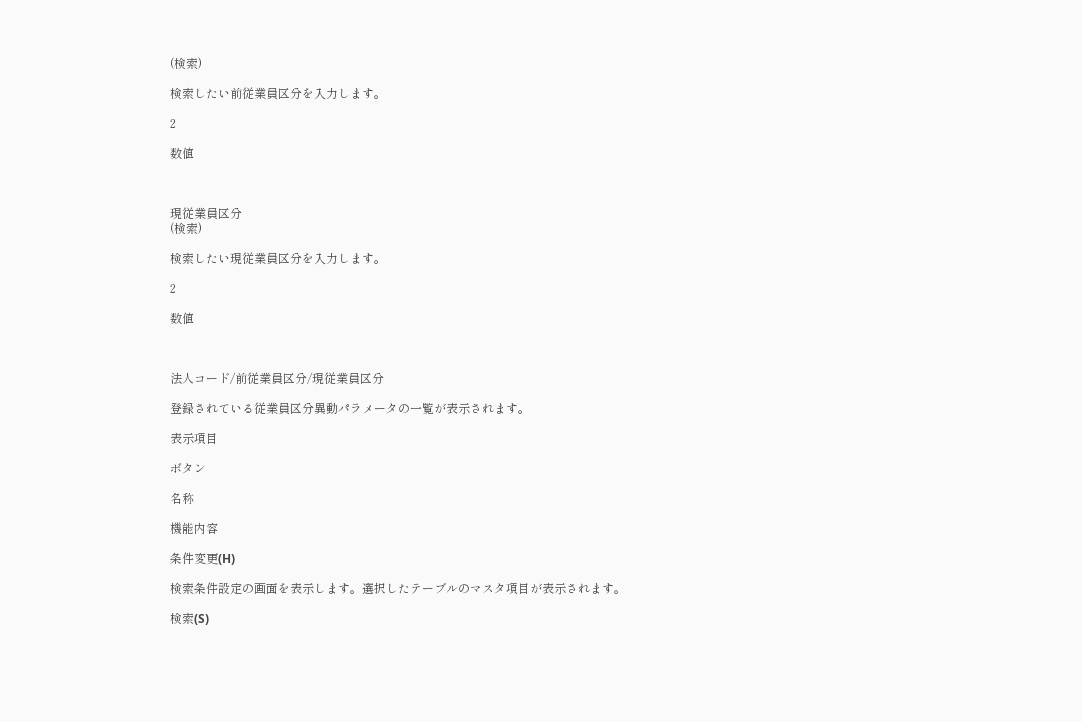(検索)

検索したい前従業員区分を入力します。

2

数値



現従業員区分
(検索)

検索したい現従業員区分を入力します。

2

数値



法人コード/前従業員区分/現従業員区分

登録されている従業員区分異動パラメータの一覧が表示されます。

表示項目

ボタン

名称

機能内容

条件変更(H)

検索条件設定の画面を表示します。選択したテーブルのマスタ項目が表示されます。

検索(S)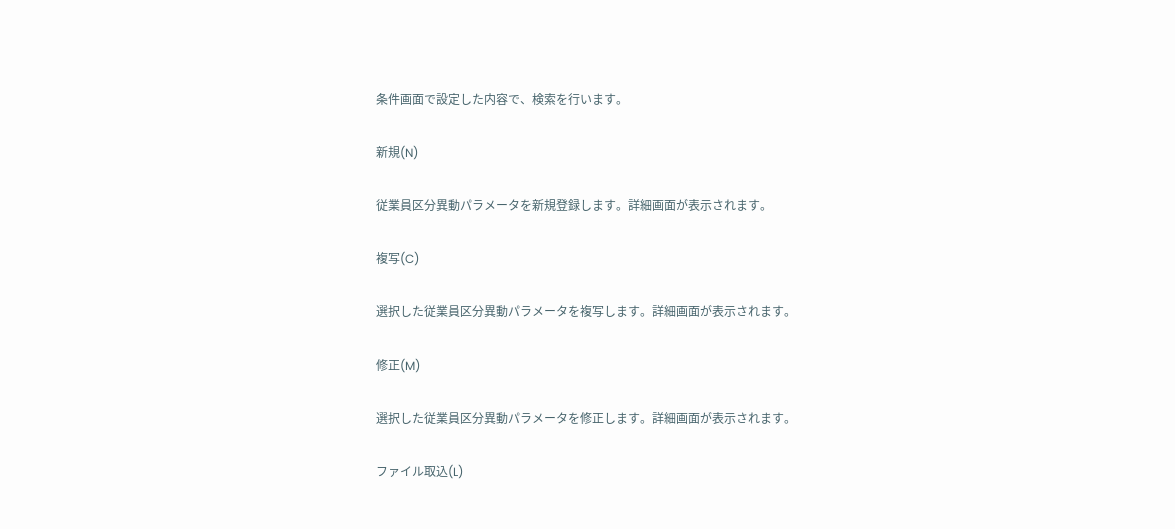条件画面で設定した内容で、検索を行います。

新規(N)

従業員区分異動パラメータを新規登録します。詳細画面が表示されます。

複写(C)

選択した従業員区分異動パラメータを複写します。詳細画面が表示されます。

修正(M)

選択した従業員区分異動パラメータを修正します。詳細画面が表示されます。

ファイル取込(L)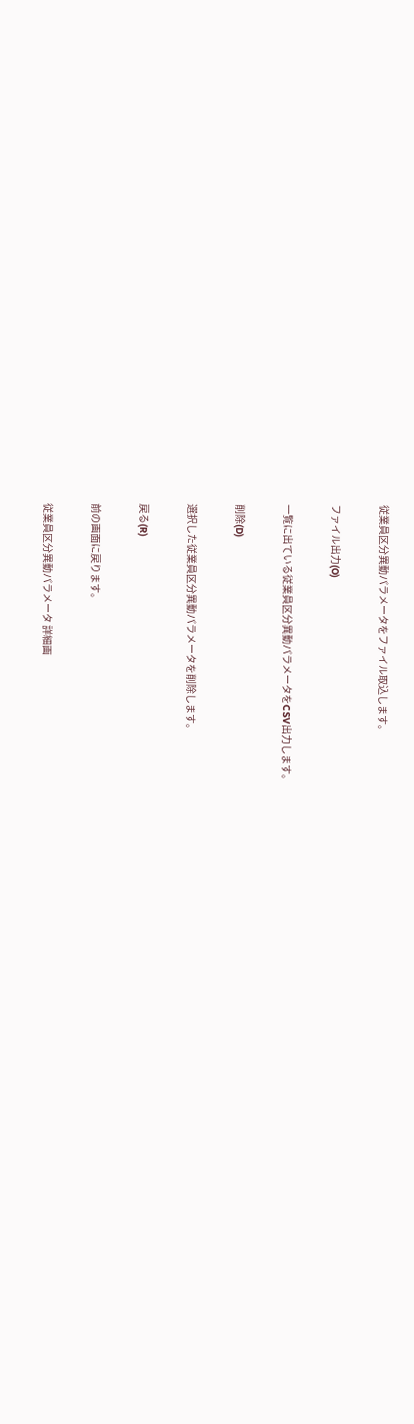従業員区分異動パラメータをファイル取込します。

ファイル出力(O)

一覧に出ている従業員区分異動パラメータをCSV出力します。

削除(D)

選択した従業員区分異動パラメータを削除します。

戻る(R)

前の画面に戻ります。

従業員区分異動パラメータ 詳細画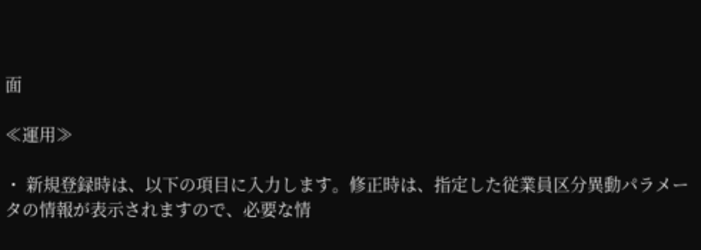面

≪運用≫

・ 新規登録時は、以下の項目に入力します。修正時は、指定した従業員区分異動パラメータの情報が表示されますので、必要な情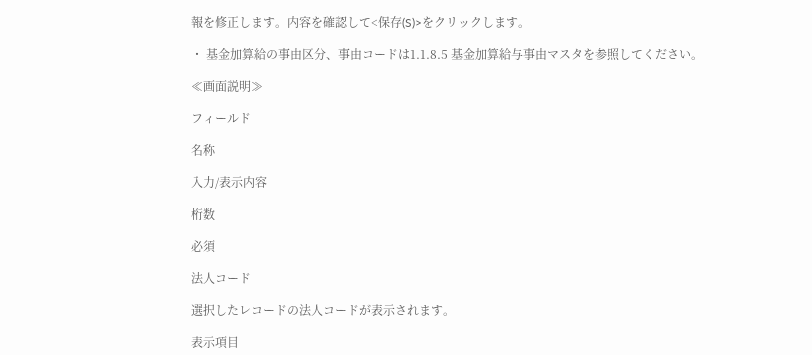報を修正します。内容を確認して<保存(S)>をクリックします。

・ 基金加算給の事由区分、事由コードは1.1.8.5 基金加算給与事由マスタを参照してください。

≪画面説明≫

フィールド

名称

入力/表示内容

桁数

必須

法人コード

選択したレコードの法人コードが表示されます。

表示項目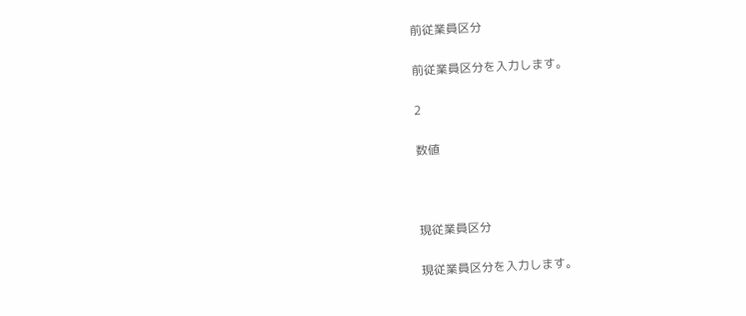前従業員区分

前従業員区分を入力します。

2

数値



現従業員区分

現従業員区分を入力します。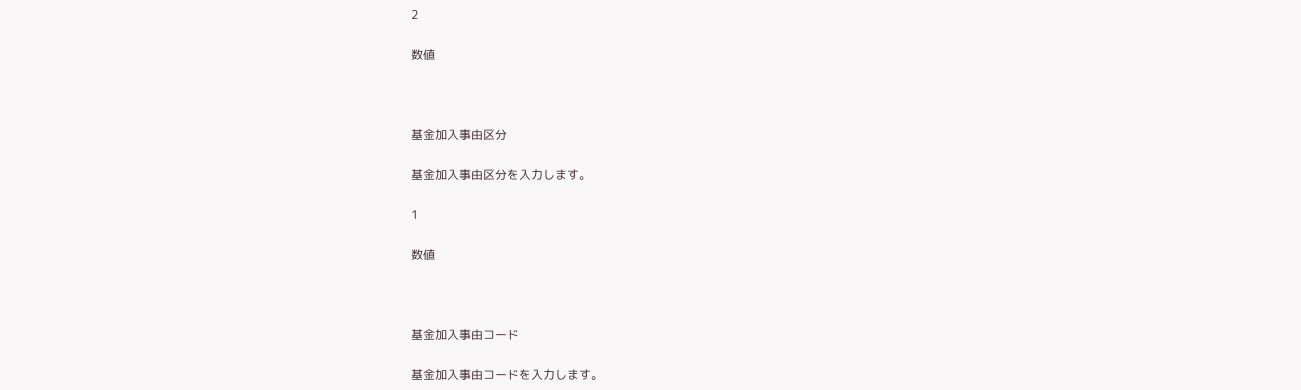2

数値



基金加入事由区分

基金加入事由区分を入力します。

1

数値



基金加入事由コード

基金加入事由コードを入力します。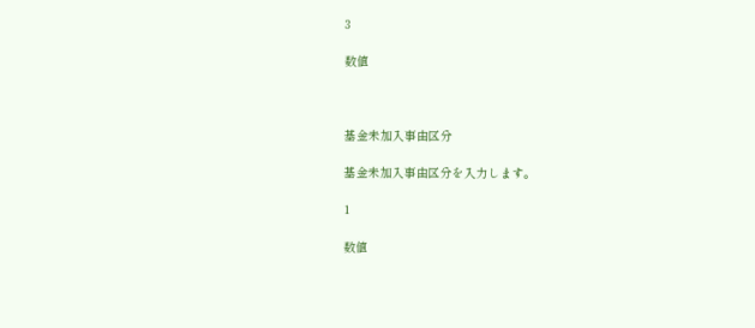3

数値



基金未加入事由区分

基金未加入事由区分を入力します。

1

数値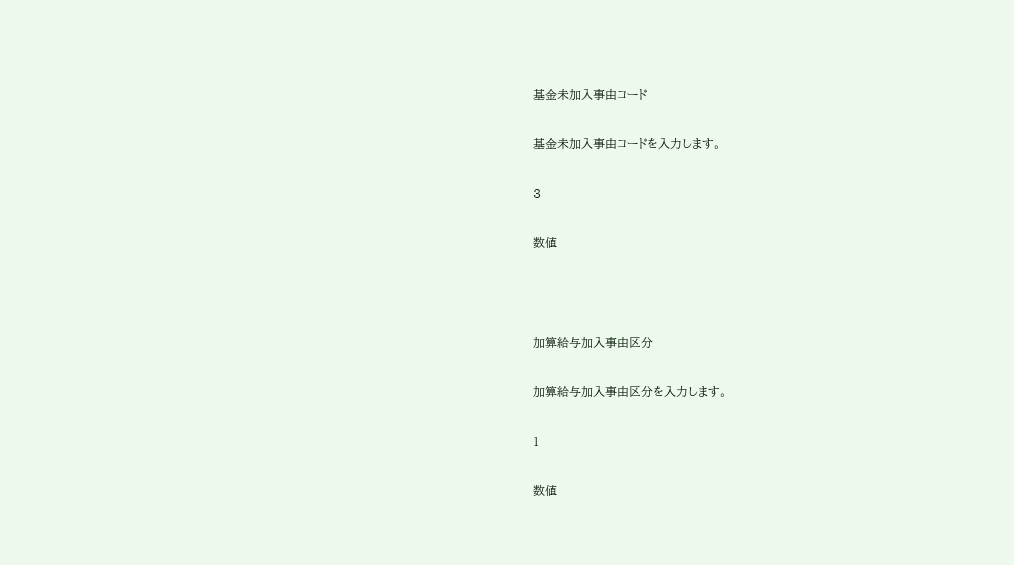基金未加入事由コード

基金未加入事由コードを入力します。

3

数値



加算給与加入事由区分

加算給与加入事由区分を入力します。

1

数値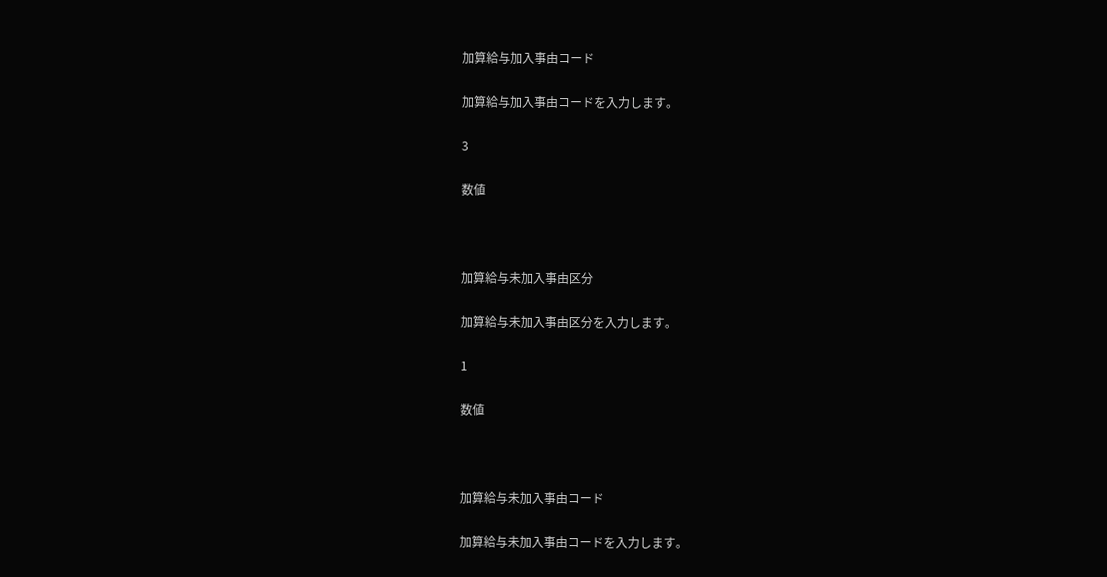加算給与加入事由コード

加算給与加入事由コードを入力します。

3

数値



加算給与未加入事由区分

加算給与未加入事由区分を入力します。

1

数値



加算給与未加入事由コード

加算給与未加入事由コードを入力します。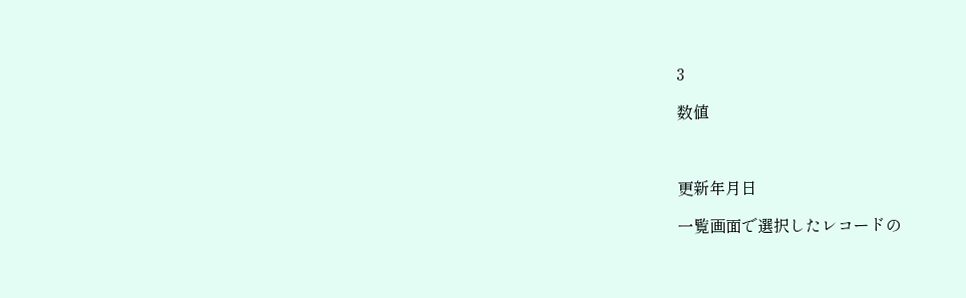3

数値



更新年月日

一覧画面で選択したレコードの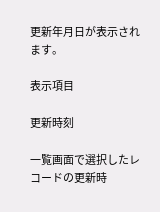更新年月日が表示されます。

表示項目

更新時刻

一覧画面で選択したレコードの更新時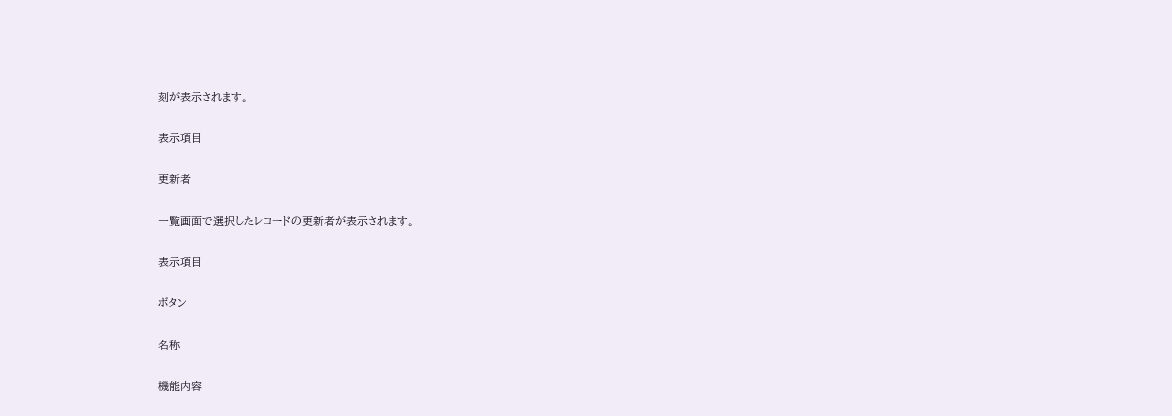刻が表示されます。

表示項目

更新者

一覧画面で選択したレコードの更新者が表示されます。

表示項目

ボタン

名称

機能内容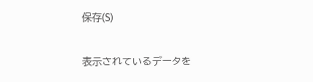保存(S)

表示されているデータを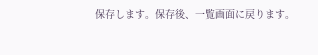保存します。保存後、一覧画面に戻ります。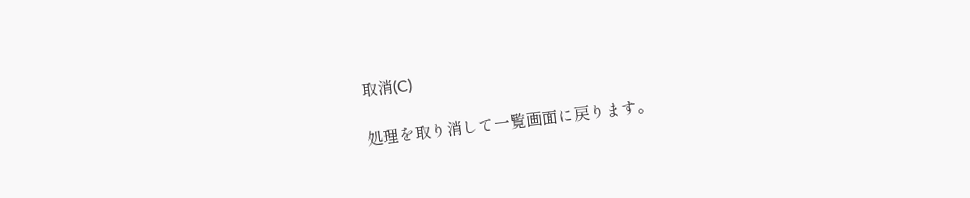取消(C)

処理を取り消して一覧画面に戻ります。